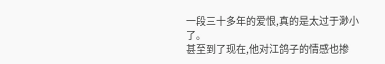一段三十多年的爱恨,真的是太过于渺小了。
甚至到了现在,他对江鸽子的情感也掺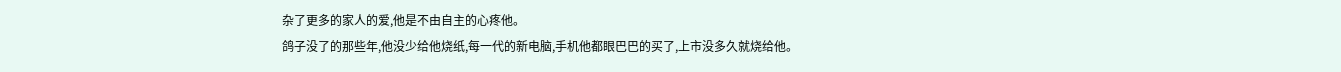杂了更多的家人的爱,他是不由自主的心疼他。
鸽子没了的那些年,他没少给他烧纸,每一代的新电脑,手机他都眼巴巴的买了,上市没多久就烧给他。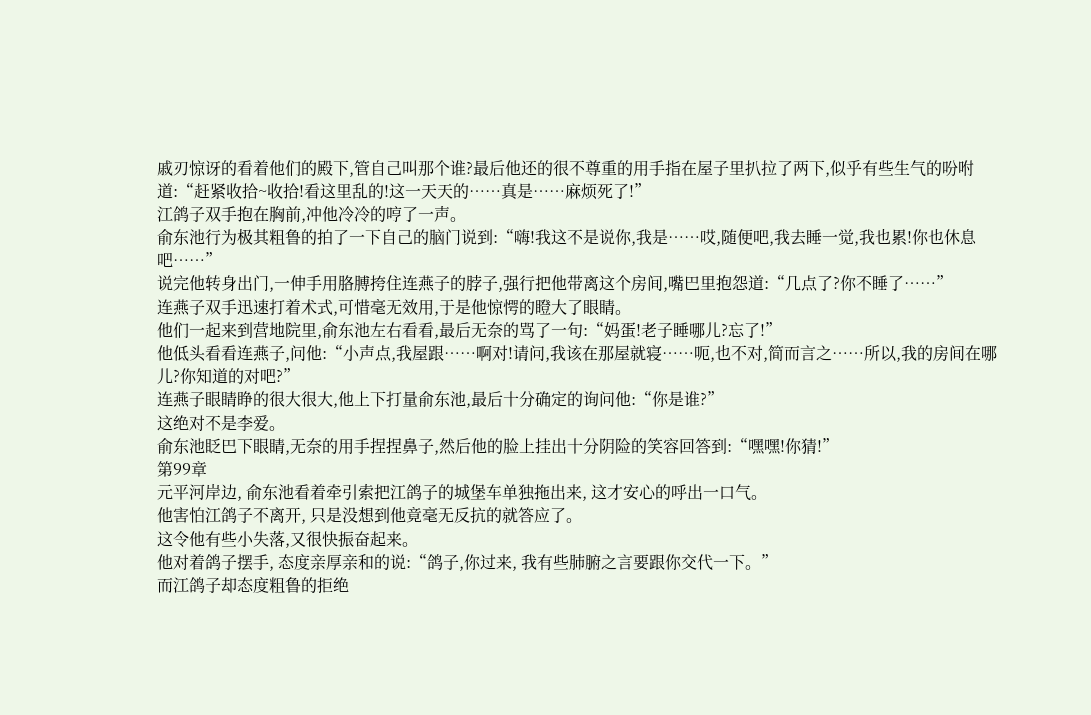戚刃惊讶的看着他们的殿下,管自己叫那个谁?最后他还的很不尊重的用手指在屋子里扒拉了两下,似乎有些生气的吩咐道:“赶紧收拾~收拾!看这里乱的!这一天天的……真是……麻烦死了!”
江鸽子双手抱在胸前,冲他冷冷的哼了一声。
俞东池行为极其粗鲁的拍了一下自己的脑门说到:“嗨!我这不是说你,我是……哎,随便吧,我去睡一觉,我也累!你也休息吧……”
说完他转身出门,一伸手用胳膊挎住连燕子的脖子,强行把他带离这个房间,嘴巴里抱怨道:“几点了?你不睡了……”
连燕子双手迅速打着术式,可惜毫无效用,于是他惊愕的瞪大了眼睛。
他们一起来到营地院里,俞东池左右看看,最后无奈的骂了一句:“妈蛋!老子睡哪儿?忘了!”
他低头看看连燕子,问他:“小声点,我屋跟……啊对!请问,我该在那屋就寝……呃,也不对,简而言之……所以,我的房间在哪儿?你知道的对吧?”
连燕子眼睛睁的很大很大,他上下打量俞东池,最后十分确定的询问他:“你是谁?”
这绝对不是李爱。
俞东池眨巴下眼睛,无奈的用手捏捏鼻子,然后他的脸上挂出十分阴险的笑容回答到:“嘿嘿!你猜!”
第99章
元平河岸边, 俞东池看着牵引索把江鸽子的城堡车单独拖出来, 这才安心的呼出一口气。
他害怕江鸽子不离开, 只是没想到他竟毫无反抗的就答应了。
这令他有些小失落,又很快振奋起来。
他对着鸽子摆手, 态度亲厚亲和的说:“鸽子,你过来, 我有些肺腑之言要跟你交代一下。”
而江鸽子却态度粗鲁的拒绝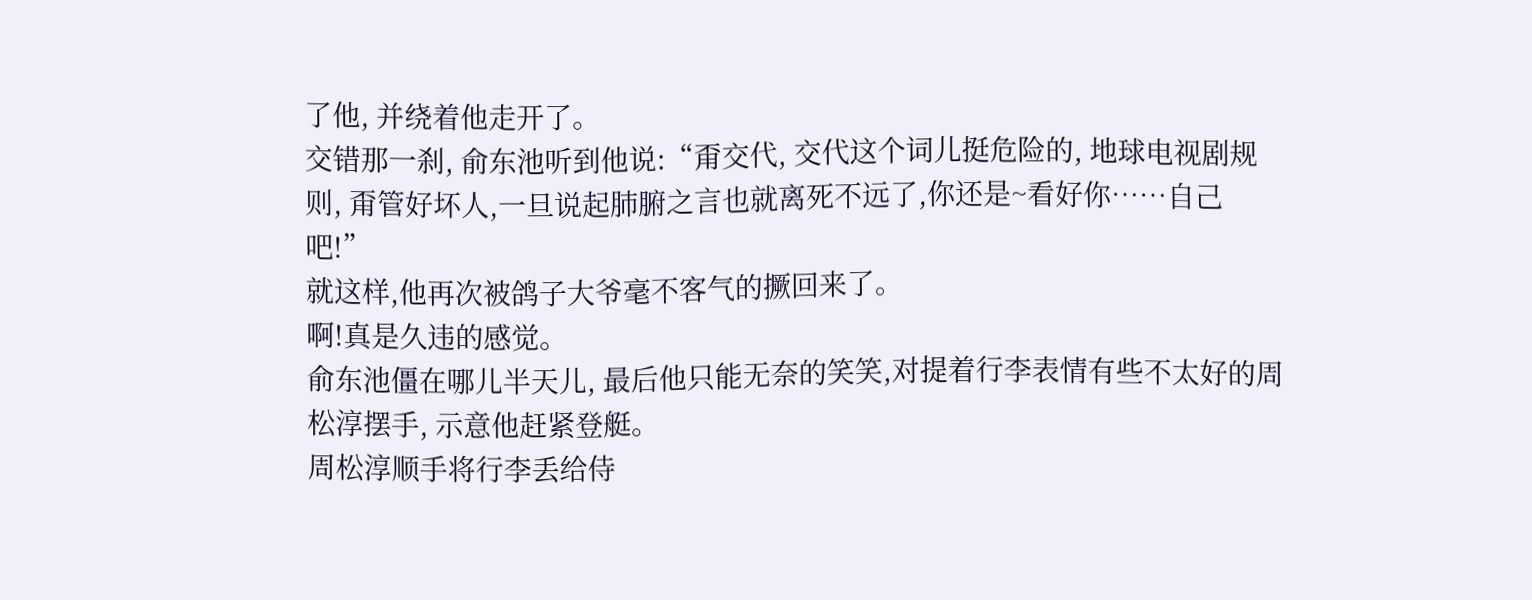了他, 并绕着他走开了。
交错那一刹, 俞东池听到他说:“甭交代, 交代这个词儿挺危险的, 地球电视剧规则, 甭管好坏人,一旦说起肺腑之言也就离死不远了,你还是~看好你……自己吧!”
就这样,他再次被鸽子大爷毫不客气的撅回来了。
啊!真是久违的感觉。
俞东池僵在哪儿半天儿, 最后他只能无奈的笑笑,对提着行李表情有些不太好的周松淳摆手, 示意他赶紧登艇。
周松淳顺手将行李丢给侍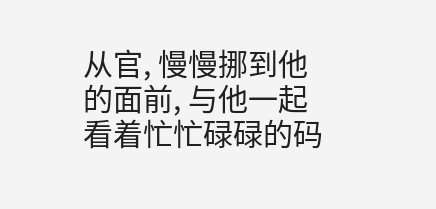从官, 慢慢挪到他的面前, 与他一起看着忙忙碌碌的码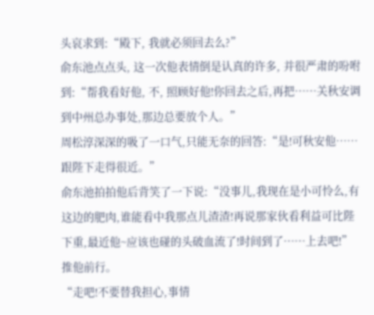头哀求到:“殿下, 我就必须回去么?”
俞东池点点头, 这一次他表情倒是认真的许多, 并很严肃的吩咐到:“帮我看好他, 不, 照顾好他!你回去之后,再把……关秋安调到中州总办事处,那边总要放个人。”
周松淳深深的吸了一口气,只能无奈的回答:“是!可秋安他……跟陛下走得很近。”
俞东池拍拍他后背笑了一下说:“没事儿,我现在是小可怜么,有这边的肥肉,谁能看中我那点儿渣渣!再说那家伙看利益可比陛下重,最近他~应该也碰的头破血流了!时间到了……上去吧!”
推他前行。
“走吧!不要替我担心,事情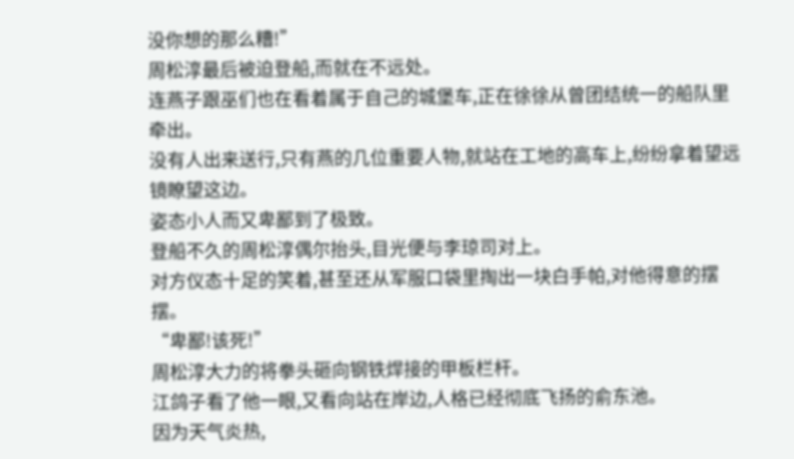没你想的那么糟!”
周松淳最后被迫登船,而就在不远处。
连燕子跟巫们也在看着属于自己的城堡车,正在徐徐从曾团结统一的船队里牵出。
没有人出来送行,只有燕的几位重要人物,就站在工地的高车上,纷纷拿着望远镜瞭望这边。
姿态小人而又卑鄙到了极致。
登船不久的周松淳偶尔抬头,目光便与李琼司对上。
对方仪态十足的笑着,甚至还从军服口袋里掏出一块白手帕,对他得意的摆摆。
“卑鄙!该死!”
周松淳大力的将拳头砸向钢铁焊接的甲板栏杆。
江鸽子看了他一眼,又看向站在岸边,人格已经彻底飞扬的俞东池。
因为天气炎热,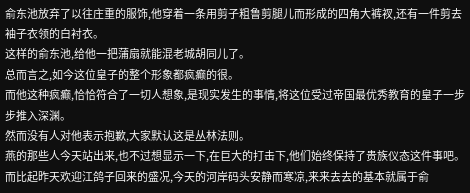俞东池放弃了以往庄重的服饰,他穿着一条用剪子粗鲁剪腿儿而形成的四角大裤衩,还有一件剪去袖子衣领的白衬衣。
这样的俞东池,给他一把蒲扇就能混老城胡同儿了。
总而言之,如今这位皇子的整个形象都疯癫的很。
而他这种疯癫,恰恰符合了一切人想象,是现实发生的事情,将这位受过帝国最优秀教育的皇子一步步推入深渊。
然而没有人对他表示抱歉,大家默认这是丛林法则。
燕的那些人今天站出来,也不过想显示一下,在巨大的打击下,他们始终保持了贵族仪态这件事吧。
而比起昨天欢迎江鸽子回来的盛况,今天的河岸码头安静而寒凉,来来去去的基本就属于俞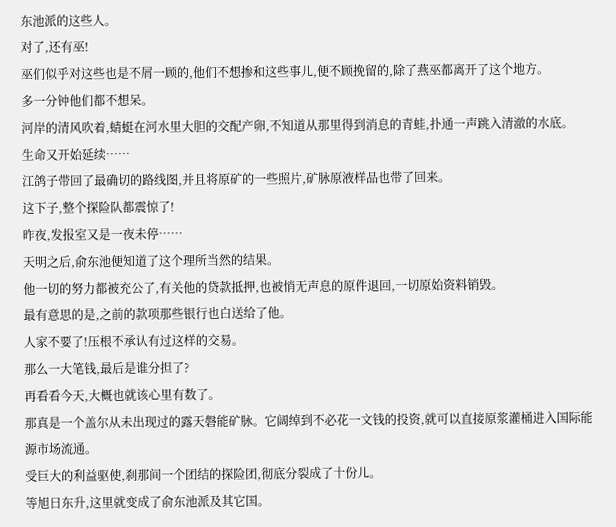东池派的这些人。
对了,还有巫!
巫们似乎对这些也是不屑一顾的,他们不想掺和这些事儿,便不顾挽留的,除了燕巫都离开了这个地方。
多一分钟他们都不想呆。
河岸的清风吹着,蜻蜓在河水里大胆的交配产卵,不知道从那里得到消息的青蛙,扑通一声跳入清澈的水底。
生命又开始延续……
江鸽子带回了最确切的路线图,并且将原矿的一些照片,矿脉原液样品也带了回来。
这下子,整个探险队都震惊了!
昨夜,发报室又是一夜未停……
天明之后,俞东池便知道了这个理所当然的结果。
他一切的努力都被充公了,有关他的贷款抵押,也被悄无声息的原件退回,一切原始资料销毁。
最有意思的是,之前的款项那些银行也白送给了他。
人家不要了!压根不承认有过这样的交易。
那么一大笔钱,最后是谁分担了?
再看看今天,大概也就该心里有数了。
那真是一个盖尔从未出现过的露天磐能矿脉。它阔绰到不必花一文钱的投资,就可以直接原浆灌桶进入国际能源市场流通。
受巨大的利益驱使,刹那间一个团结的探险团,彻底分裂成了十份儿。
等旭日东升,这里就变成了俞东池派及其它国。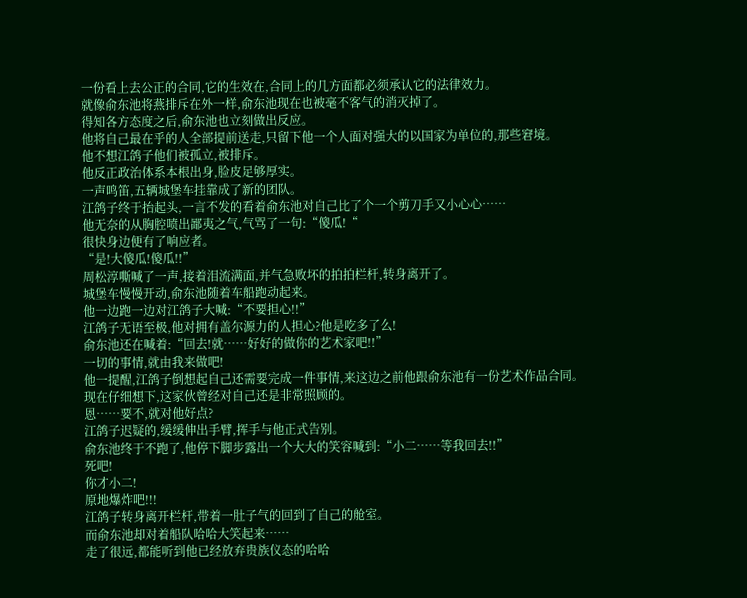一份看上去公正的合同,它的生效在,合同上的几方面都必须承认它的法律效力。
就像俞东池将燕排斥在外一样,俞东池现在也被毫不客气的消灭掉了。
得知各方态度之后,俞东池也立刻做出反应。
他将自己最在乎的人全部提前送走,只留下他一个人面对强大的以国家为单位的,那些窘境。
他不想江鸽子他们被孤立,被排斥。
他反正政治体系本根出身,脸皮足够厚实。
一声鸣笛,五辆城堡车挂靠成了新的团队。
江鸽子终于抬起头,一言不发的看着俞东池对自己比了个一个剪刀手又小心心……
他无奈的从胸腔喷出鄙夷之气,气骂了一句:“傻瓜!“
很快身边便有了响应者。
“是!大傻瓜!傻瓜!!”
周松淳嘶喊了一声,接着泪流满面,并气急败坏的拍拍栏杆,转身离开了。
城堡车慢慢开动,俞东池随着车船跑动起来。
他一边跑一边对江鸽子大喊:“不要担心!!”
江鸽子无语至极,他对拥有盖尔源力的人担心?他是吃多了么!
俞东池还在喊着:“回去!就……好好的做你的艺术家吧!!”
一切的事情,就由我来做吧!
他一提醒,江鸽子倒想起自己还需要完成一件事情,来这边之前他跟俞东池有一份艺术作品合同。
现在仔细想下,这家伙曾经对自己还是非常照顾的。
恩……要不,就对他好点?
江鸽子迟疑的,缓缓伸出手臂,挥手与他正式告别。
俞东池终于不跑了,他停下脚步露出一个大大的笑容喊到:“小二……等我回去!!”
死吧!
你才小二!
原地爆炸吧!!!
江鸽子转身离开栏杆,带着一肚子气的回到了自己的舱室。
而俞东池却对着船队哈哈大笑起来……
走了很远,都能听到他已经放弃贵族仪态的哈哈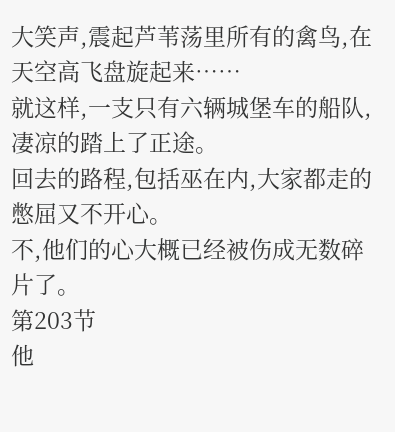大笑声,震起芦苇荡里所有的禽鸟,在天空高飞盘旋起来……
就这样,一支只有六辆城堡车的船队,凄凉的踏上了正途。
回去的路程,包括巫在内,大家都走的憋屈又不开心。
不,他们的心大概已经被伤成无数碎片了。
第203节
他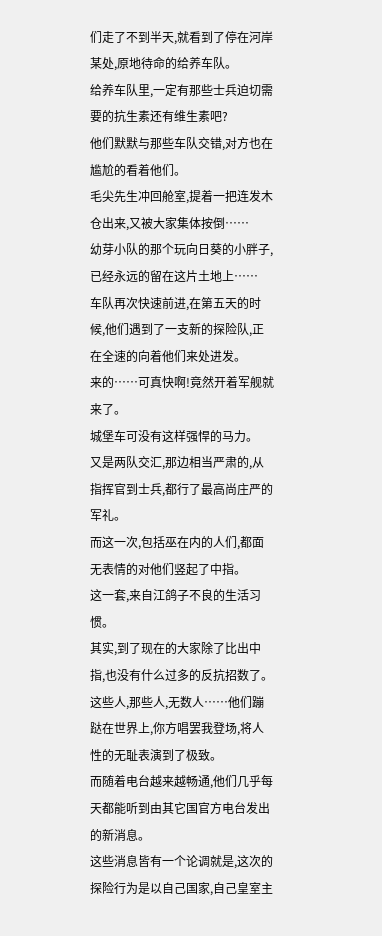们走了不到半天,就看到了停在河岸某处,原地待命的给养车队。
给养车队里,一定有那些士兵迫切需要的抗生素还有维生素吧?
他们默默与那些车队交错,对方也在尴尬的看着他们。
毛尖先生冲回舱室,提着一把连发木仓出来,又被大家集体按倒……
幼芽小队的那个玩向日葵的小胖子,已经永远的留在这片土地上……
车队再次快速前进,在第五天的时候,他们遇到了一支新的探险队,正在全速的向着他们来处进发。
来的……可真快啊!竟然开着军舰就来了。
城堡车可没有这样强悍的马力。
又是两队交汇,那边相当严肃的,从指挥官到士兵,都行了最高尚庄严的军礼。
而这一次,包括巫在内的人们,都面无表情的对他们竖起了中指。
这一套,来自江鸽子不良的生活习惯。
其实,到了现在的大家除了比出中指,也没有什么过多的反抗招数了。
这些人,那些人,无数人……他们蹦跶在世界上,你方唱罢我登场,将人性的无耻表演到了极致。
而随着电台越来越畅通,他们几乎每天都能听到由其它国官方电台发出的新消息。
这些消息皆有一个论调就是,这次的探险行为是以自己国家,自己皇室主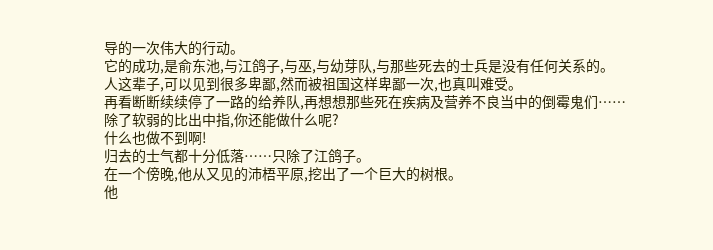导的一次伟大的行动。
它的成功,是俞东池,与江鸽子,与巫,与幼芽队,与那些死去的士兵是没有任何关系的。
人这辈子,可以见到很多卑鄙,然而被祖国这样卑鄙一次,也真叫难受。
再看断断续续停了一路的给养队,再想想那些死在疾病及营养不良当中的倒霉鬼们……
除了软弱的比出中指,你还能做什么呢?
什么也做不到啊!
归去的士气都十分低落……只除了江鸽子。
在一个傍晚,他从又见的沛梧平原,挖出了一个巨大的树根。
他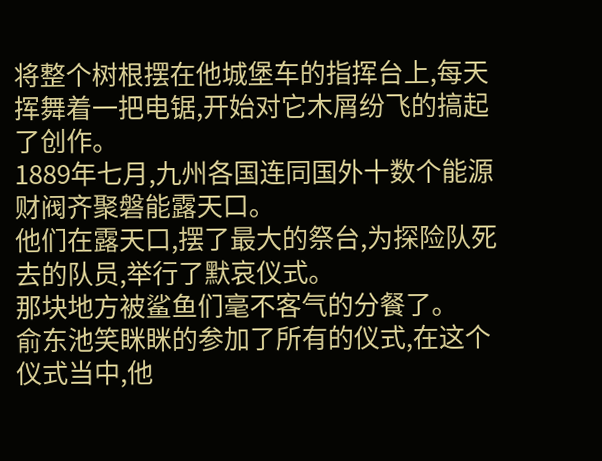将整个树根摆在他城堡车的指挥台上,每天挥舞着一把电锯,开始对它木屑纷飞的搞起了创作。
1889年七月,九州各国连同国外十数个能源财阀齐聚磐能露天口。
他们在露天口,摆了最大的祭台,为探险队死去的队员,举行了默哀仪式。
那块地方被鲨鱼们毫不客气的分餐了。
俞东池笑眯眯的参加了所有的仪式,在这个仪式当中,他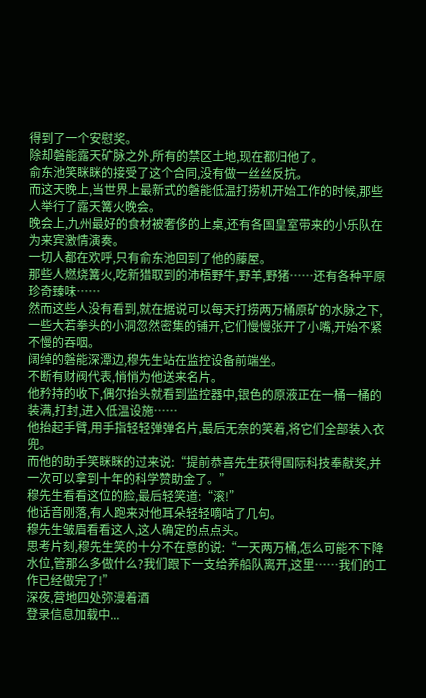得到了一个安慰奖。
除却磐能露天矿脉之外,所有的禁区土地,现在都归他了。
俞东池笑眯眯的接受了这个合同,没有做一丝丝反抗。
而这天晚上,当世界上最新式的磐能低温打捞机开始工作的时候,那些人举行了露天篝火晚会。
晚会上,九州最好的食材被奢侈的上桌,还有各国皇室带来的小乐队在为来宾激情演奏。
一切人都在欢呼,只有俞东池回到了他的藤屋。
那些人燃烧篝火,吃新猎取到的沛梧野牛,野羊,野猪……还有各种平原珍奇臻味……
然而这些人没有看到,就在据说可以每天打捞两万桶原矿的水脉之下,一些大若拳头的小洞忽然密集的铺开,它们慢慢张开了小嘴,开始不紧不慢的吞咽。
阔绰的磐能深潭边,穆先生站在监控设备前端坐。
不断有财阀代表,悄悄为他送来名片。
他矜持的收下,偶尔抬头就看到监控器中,银色的原液正在一桶一桶的装满,打封,进入低温设施……
他抬起手臂,用手指轻轻弹弹名片,最后无奈的笑着,将它们全部装入衣兜。
而他的助手笑眯眯的过来说:“提前恭喜先生获得国际科技奉献奖,并一次可以拿到十年的科学赞助金了。”
穆先生看看这位的脸,最后轻笑道:“滚!”
他话音刚落,有人跑来对他耳朵轻轻嘀咕了几句。
穆先生皱眉看看这人,这人确定的点点头。
思考片刻,穆先生笑的十分不在意的说:“一天两万桶,怎么可能不下降水位,管那么多做什么?我们跟下一支给养船队离开,这里……我们的工作已经做完了!”
深夜,营地四处弥漫着酒
登录信息加载中...